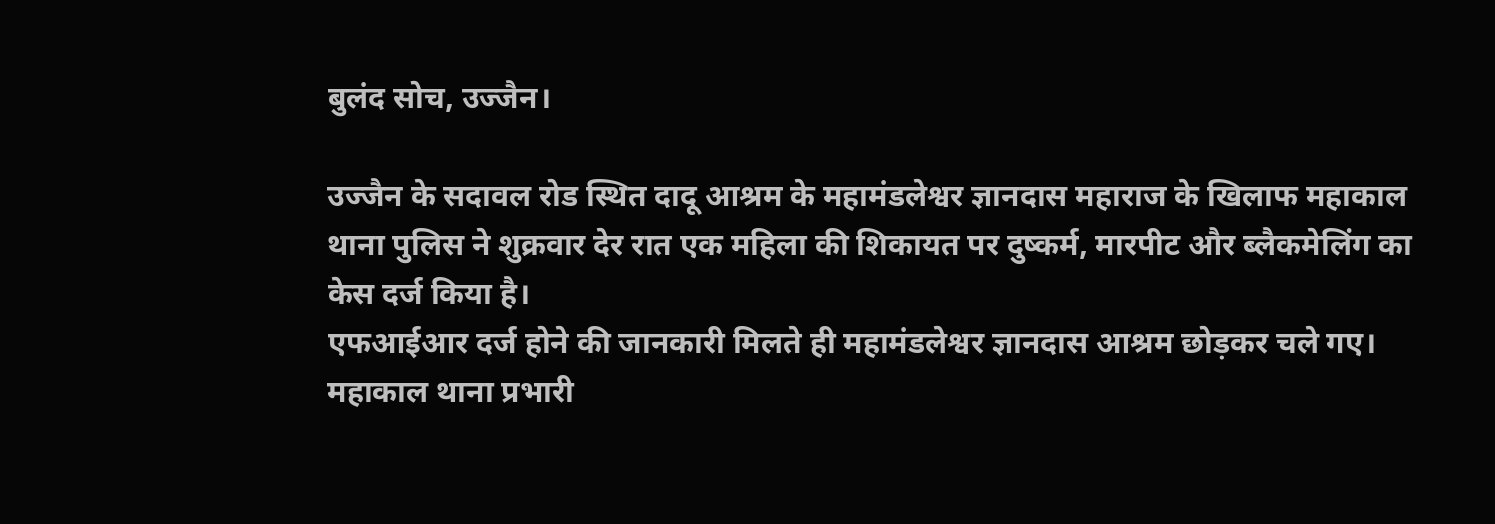बुलंद सोच, उज्जैन।

उज्जैन के सदावल रोड स्थित दादू आश्रम के महामंडलेश्वर ज्ञानदास महाराज के खिलाफ महाकाल थाना पुलिस ने शुक्रवार देर रात एक महिला की शिकायत पर दुष्कर्म, मारपीट और ब्लैकमेलिंग का केस दर्ज किया है।
एफआईआर दर्ज होने की जानकारी मिलते ही महामंडलेश्वर ज्ञानदास आश्रम छोड़कर चले गए। महाकाल थाना प्रभारी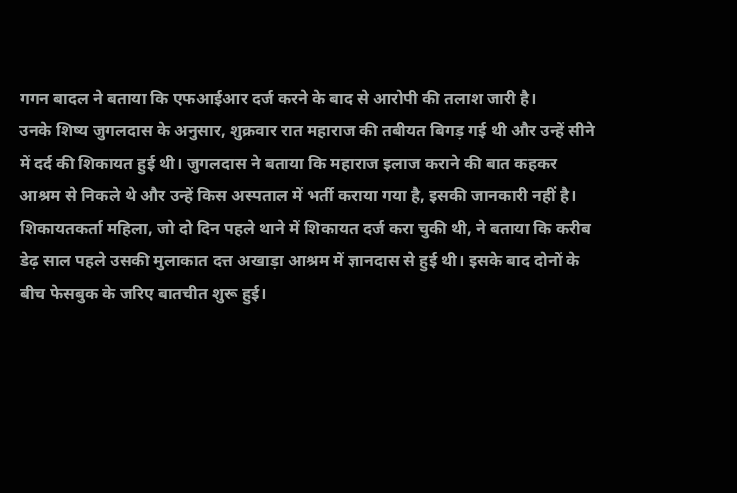गगन बादल ने बताया कि एफआईआर दर्ज करने के बाद से आरोपी की तलाश जारी है।
उनके शिष्य जुगलदास के अनुसार, शुक्रवार रात महाराज की तबीयत बिगड़ गई थी और उन्हें सीने में दर्द की शिकायत हुई थी। जुगलदास ने बताया कि महाराज इलाज कराने की बात कहकर आश्रम से निकले थे और उन्हें किस अस्पताल में भर्ती कराया गया है, इसकी जानकारी नहीं है।
शिकायतकर्ता महिला, जो दो दिन पहले थाने में शिकायत दर्ज करा चुकी थी, ने बताया कि करीब डेढ़ साल पहले उसकी मुलाकात दत्त अखाड़ा आश्रम में ज्ञानदास से हुई थी। इसके बाद दोनों के बीच फेसबुक के जरिए बातचीत शुरू हुई।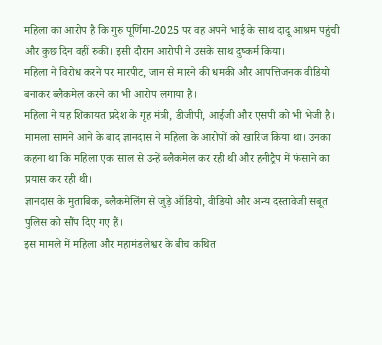महिला का आरोप है कि गुरु पूर्णिमा-2025 पर वह अपने भाई के साथ दादू आश्रम पहुंची और कुछ दिन वहीं रुकी। इसी दौरान आरोपी ने उसके साथ दुष्कर्म किया।
महिला ने विरोध करने पर मारपीट, जान से मारने की धमकी और आपत्तिजनक वीडियो बनाकर ब्लैकमेल करने का भी आरोप लगाया है।
महिला ने यह शिकायत प्रदेश के गृह मंत्री, डीजीपी, आईजी और एसपी को भी भेजी है।
मामला सामने आने के बाद ज्ञानदास ने महिला के आरोपों को खारिज किया था। उनका कहना था कि महिला एक साल से उन्हें ब्लैकमेल कर रही थी और हनीट्रैप में फंसाने का प्रयास कर रही थी।
ज्ञानदास के मुताबिक, ब्लैकमेलिंग से जुड़े ऑडियो, वीडियो और अन्य दस्तावेजी सबूत पुलिस को सौंप दिए गए हैं।
इस मामले में महिला और महामंडलेश्वर के बीच कथित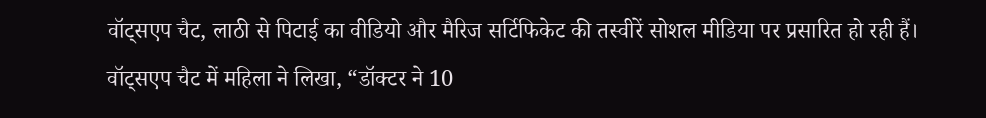वॉट्सएप चैट, लाठी से पिटाई का वीडियो और मैरिज सर्टिफिकेट की तस्वीरें सोशल मीडिया पर प्रसारित हो रही हैं।
वॉट्सएप चैट में महिला ने लिखा, “डॉक्टर ने 10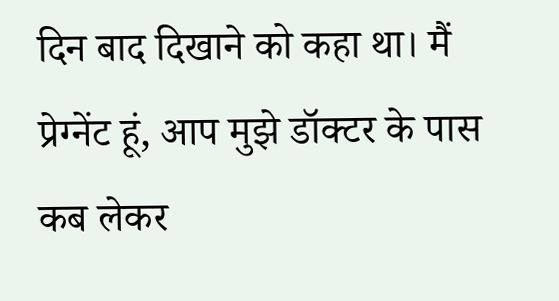दिन बाद दिखाने को कहा था। मैं प्रेग्नेंट हूं, आप मुझे डॉक्टर के पास कब लेकर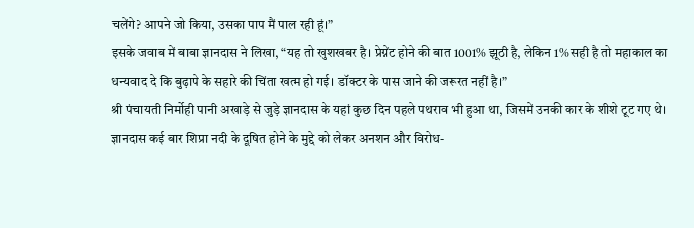चलेंगे? आपने जो किया, उसका पाप मैं पाल रही हूं।”
इसके जवाब में बाबा ज्ञानदास ने लिखा, “यह तो खुशखबर है। प्रेग्नेंट होने की बात 1001% झूठी है, लेकिन 1% सही है तो महाकाल का धन्यवाद दे कि बुढ़ापे के सहारे की चिंता खत्म हो गई। डॉक्टर के पास जाने की जरूरत नहीं है।”
श्री पंचायती निर्मोही पानी अखाड़े से जुड़े ज्ञानदास के यहां कुछ दिन पहले पथराव भी हुआ था, जिसमें उनकी कार के शीशे टूट गए थे।
ज्ञानदास कई बार शिप्रा नदी के दूषित होने के मुद्दे को लेकर अनशन और विरोध-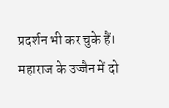प्रदर्शन भी कर चुके हैं। महाराज के उज्जैन में दो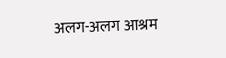अलग-अलग आश्रम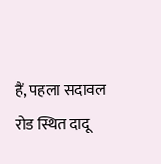हैं, पहला सदावल रोड स्थित दादू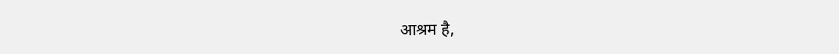आश्रम है,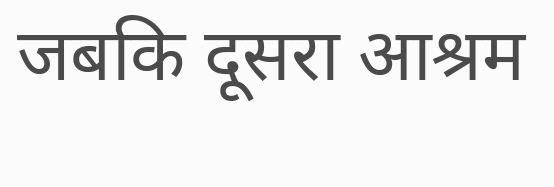जबकि दूसरा आश्रम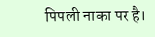पिपली नाका पर है।